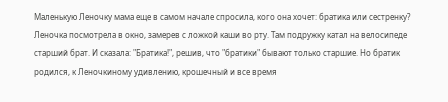Маленькую Леночку мама еще в самом начале спросила, кого она хочет: братика или сестренку? Леночка посмотрела в окно, замерев с ложкой каши во рту. Там подружку катал на велосипеде старший брат. И сказала: "Братика!", решив, что "братики" бывают только старшие. Но братик родился, к Леночкиному удивлению, крошечный и все время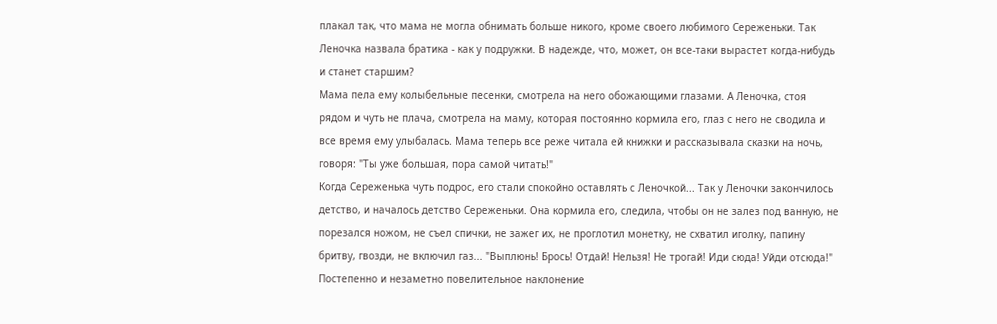плакал так, что мама не могла обнимать больше никого, кроме своего любимого Сереженьки. Так Леночка назвала братика - как у подружки. В надежде, что, может, он все-таки вырастет когда-нибудь и станет старшим?
Мама пела ему колыбельные песенки, смотрела на него обожающими глазами. А Леночка, стоя рядом и чуть не плача, смотрела на маму, которая постоянно кормила его, глаз с него не сводила и все время ему улыбалась. Мама теперь все реже читала ей книжки и рассказывала сказки на ночь, говоря: "Ты уже большая, пора самой читать!"
Когда Сереженька чуть подрос, его стали спокойно оставлять с Леночкой... Так у Леночки закончилось детство, и началось детство Сереженьки. Она кормила его, следила, чтобы он не залез под ванную, не порезался ножом, не съел спички, не зажег их, не проглотил монетку, не схватил иголку, папину бритву, гвозди, не включил газ... "Выплюнь! Брось! Отдай! Нельзя! Не трогай! Иди сюда! Уйди отсюда!" Постепенно и незаметно повелительное наклонение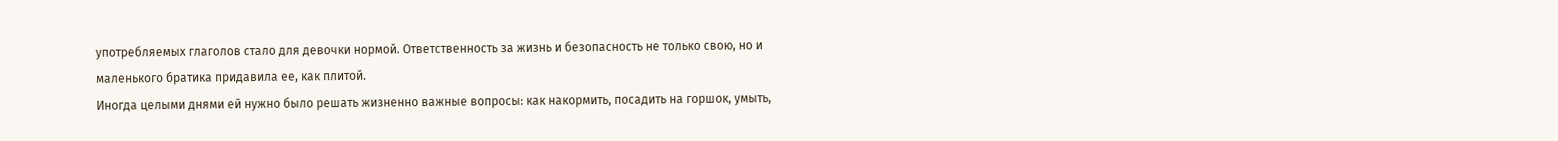употребляемых глаголов стало для девочки нормой. Ответственность за жизнь и безопасность не только свою, но и маленького братика придавила ее, как плитой.
Иногда целыми днями ей нужно было решать жизненно важные вопросы: как накормить, посадить на горшок, умыть,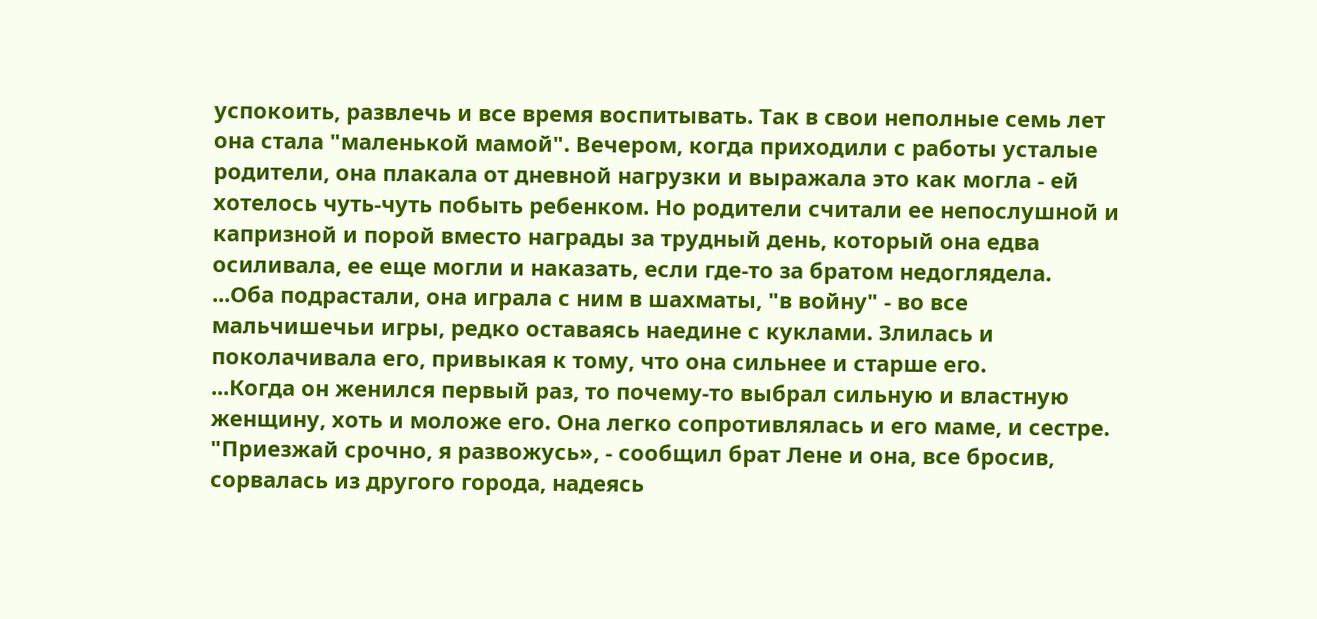успокоить, развлечь и все время воспитывать. Так в свои неполные семь лет она стала "маленькой мамой". Вечером, когда приходили с работы усталые родители, она плакала от дневной нагрузки и выражала это как могла - ей хотелось чуть-чуть побыть ребенком. Но родители считали ее непослушной и капризной и порой вместо награды за трудный день, который она едва осиливала, ее еще могли и наказать, если где-то за братом недоглядела.
...Оба подрастали, она играла с ним в шахматы, "в войну" - во все мальчишечьи игры, редко оставаясь наедине с куклами. Злилась и поколачивала его, привыкая к тому, что она сильнее и старше его.
...Когда он женился первый раз, то почему-то выбрал сильную и властную женщину, хоть и моложе его. Она легко сопротивлялась и его маме, и сестре. "Приезжай срочно, я развожусь», - сообщил брат Лене и она, все бросив, сорвалась из другого города, надеясь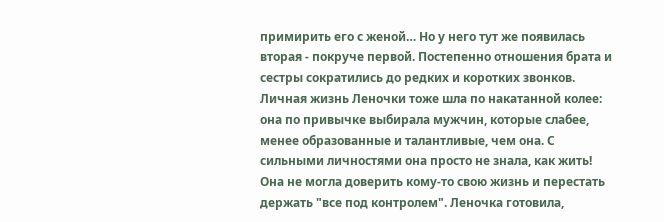примирить его с женой… Но у него тут же появилась вторая - покруче первой. Постепенно отношения брата и сестры сократились до редких и коротких звонков.
Личная жизнь Леночки тоже шла по накатанной колее: она по привычке выбирала мужчин, которые слабее, менее образованные и талантливые, чем она. С сильными личностями она просто не знала, как жить! Она не могла доверить кому-то свою жизнь и перестать держать "все под контролем". Леночка готовила,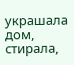украшала дом, стирала,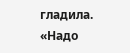гладила. «Надо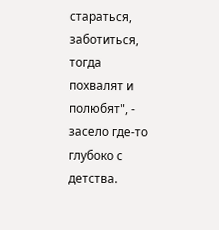стараться, заботиться, тогда похвалят и полюбят", - засело где-то глубоко с детства.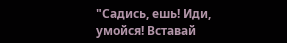"Садись, ешь! Иди, умойся! Вставай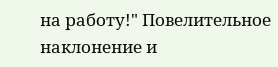на работу!" Повелительное наклонение и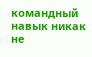командный навык никак не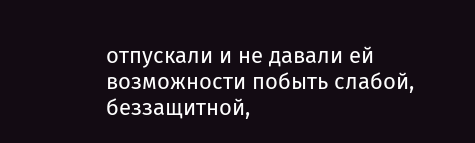отпускали и не давали ей возможности побыть слабой, беззащитной,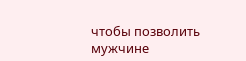чтобы позволить мужчине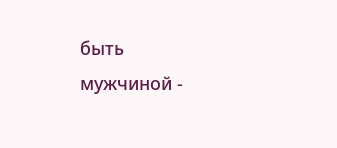быть мужчиной -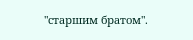"старшим братом".